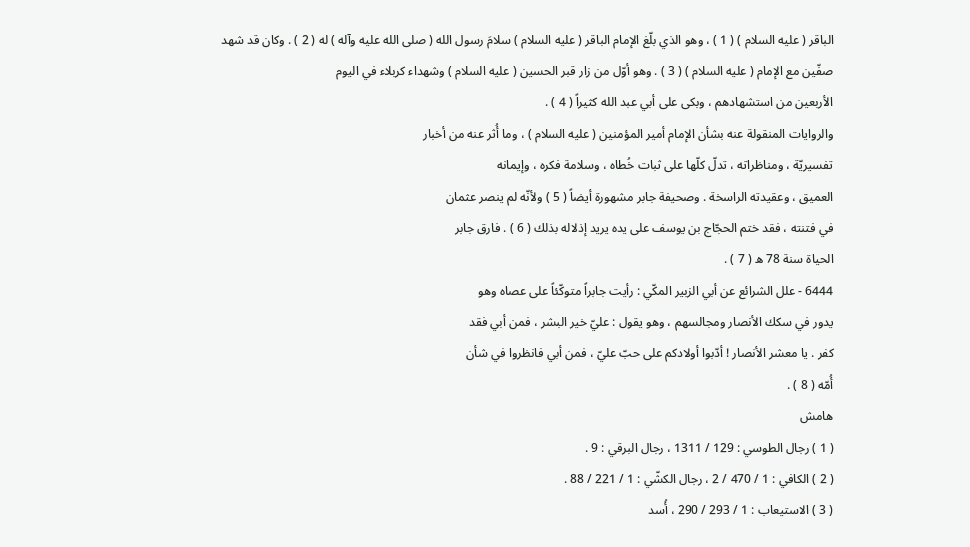الباقر ( عليه السلام ) ( 1 ) ، وهو الذي بلّغ الإمام الباقر ( عليه السلام ) سلامَ رسول الله ( صلى الله عليه وآله ) له ( 2 ) . وكان قد شهد
صفّين مع الإمام ( عليه السلام ) ( 3 ) . وهو أوّل من زار قبر الحسين ( عليه السلام ) وشهداء كربلاء في اليوم
الأربعين من استشهادهم ، وبكى على أبي عبد الله كثيراً ( 4 ) .
والروايات المنقولة عنه بشأن الإمام أمير المؤمنين ( عليه السلام ) ، وما أُثر عنه من أخبار
تفسيريّة ، ومناظراته ، تدلّ كلّها على ثبات خُطاه ، وسلامة فكره ، وإيمانه
العميق ، وعقيدته الراسخة . وصحيفة جابر مشهورة أيضاً ( 5 ) ولأنّه لم ينصر عثمان
في فتنته ، فقد ختم الحجّاج بن يوسف على يده يريد إذلاله بذلك ( 6 ) . فارق جابر
الحياة سنة 78 ه ( 7 ) .
6444 - علل الشرائع عن أبي الزبير المكّي : رأيت جابراً متوكّئاً على عصاه وهو
يدور في سكك الأنصار ومجالسهم ، وهو يقول : عليّ خير البشر ، فمن أبي فقد
كفر . يا معشر الأنصار ! أدّبوا أولادكم على حبّ عليّ ، فمن أبي فانظروا في شأن
أُمّه ( 8 ) .
هامش
( 1 ) رجال الطوسي : 129 / 1311 ، رجال البرقي : 9 .
( 2 ) الكافي : 1 / 470 / 2 ، رجال الكشّي : 1 / 221 / 88 .
( 3 ) الاستيعاب : 1 / 293 / 290 ، أُسد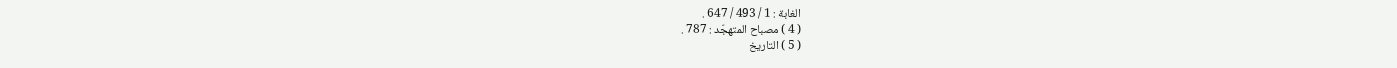الغابة : 1 / 493 / 647 .
( 4 ) مصباح المتهجّد : 787 .
( 5 ) التاريخ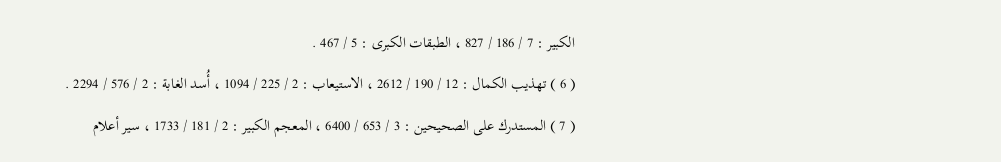الكبير : 7 / 186 / 827 ، الطبقات الكبرى : 5 / 467 .
( 6 ) تهذيب الكمال : 12 / 190 / 2612 ، الاستيعاب : 2 / 225 / 1094 ، أُسد الغابة : 2 / 576 / 2294 .
( 7 ) المستدرك على الصحيحين : 3 / 653 / 6400 ، المعجم الكبير : 2 / 181 / 1733 ، سير أعلام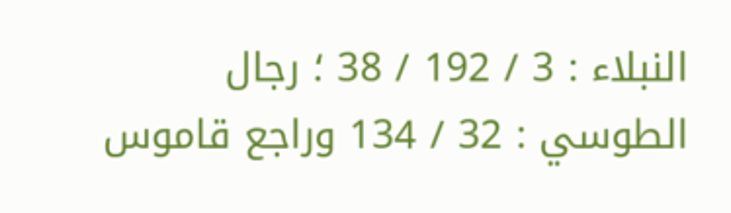النبلاء : 3 / 192 / 38 ؛ رجال الطوسي : 32 / 134 وراجع قاموس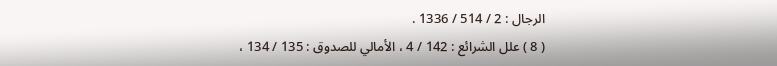الرجال : 2 / 514 / 1336 .
( 8 ) علل الشرائع : 142 / 4 ، الأمالي للصدوق : 135 / 134 ،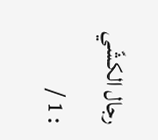رجال الكشّي : 1 /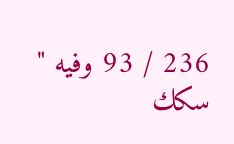236 / 93 وفيه " سكك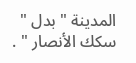المدينة " بدل " سكك الأنصار " .